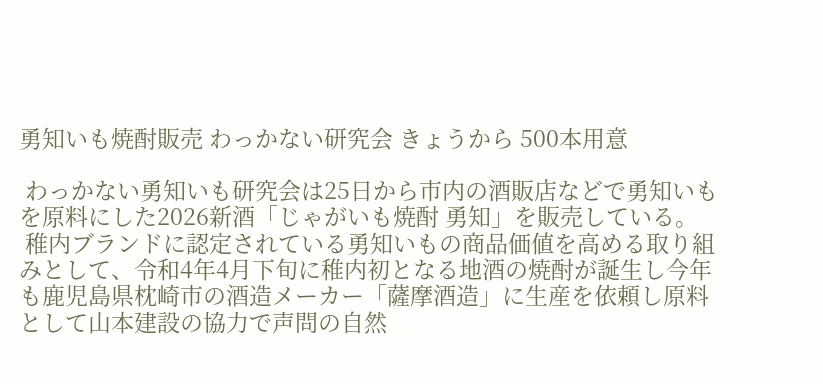勇知いも焼酎販売 わっかない研究会 きょうから 500本用意

 わっかない勇知いも研究会は25日から市内の酒販店などで勇知いもを原料にした2026新酒「じゃがいも焼酎 勇知」を販売している。
 稚内ブランドに認定されている勇知いもの商品価値を高める取り組みとして、令和4年4月下旬に稚内初となる地酒の焼酎が誕生し今年も鹿児島県枕崎市の酒造メーカー「薩摩酒造」に生産を依頼し原料として山本建設の協力で声問の自然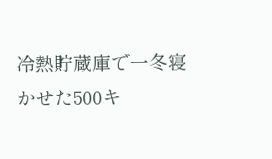冷熱貯蔵庫で一冬寝かせた500キ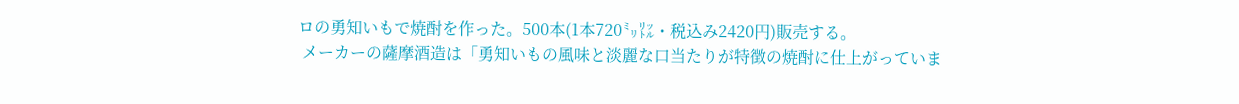ロの勇知いもで焼酎を作った。500本(1本720㍉㍑・税込み2420円)販売する。
 メーカーの薩摩酒造は「勇知いもの風味と淡麗な口当たりが特徴の焼酎に仕上がっていま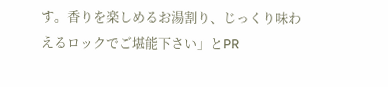す。香りを楽しめるお湯割り、じっくり味わえるロックでご堪能下さい」とPR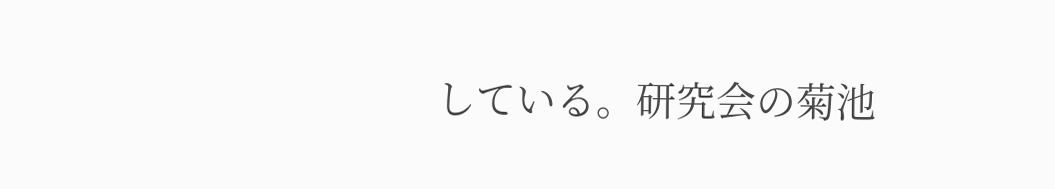している。研究会の菊池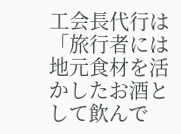工会長代行は「旅行者には地元食材を活かしたお酒として飲んで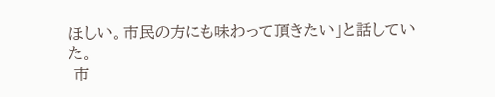ほしい。市民の方にも味わって頂きたい」と話していた。
 市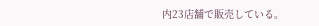内23店舗で販売している。